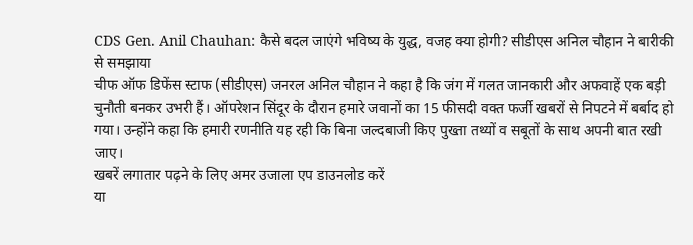CDS Gen. Anil Chauhan: कैसे बदल जाएंगे भविष्य के युद्ध, वजह क्या होगी? सीडीएस अनिल चौहान ने बारीकी से समझाया
चीफ ऑफ डिफेंस स्टाफ (सीडीएस) जनरल अनिल चौहान ने कहा है कि जंग में गलत जानकारी और अफवाहें एक बड़ी चुनौती बनकर उभरी हैं। ऑपरेशन सिंदूर के दौरान हमारे जवानों का 15 फीसदी वक्त फर्जी खबरों से निपटने में बर्बाद हो गया। उन्होंने कहा कि हमारी रणनीति यह रही कि बिना जल्दबाजी किए पुख्ता तथ्यों व सबूतों के साथ अपनी बात रखी जाए।
खबरें लगातार पढ़ने के लिए अमर उजाला एप डाउनलोड करें
या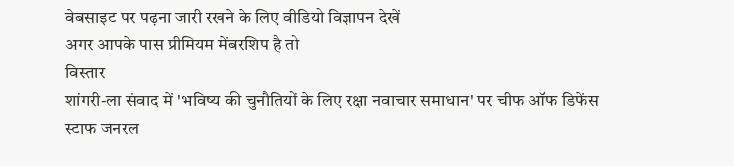वेबसाइट पर पढ़ना जारी रखने के लिए वीडियो विज्ञापन देखें
अगर आपके पास प्रीमियम मेंबरशिप है तो
विस्तार
शांगरी-ला संवाद में 'भविष्य की चुनौतियों के लिए रक्षा नवाचार समाधान' पर चीफ ऑफ डिफेंस स्टाफ जनरल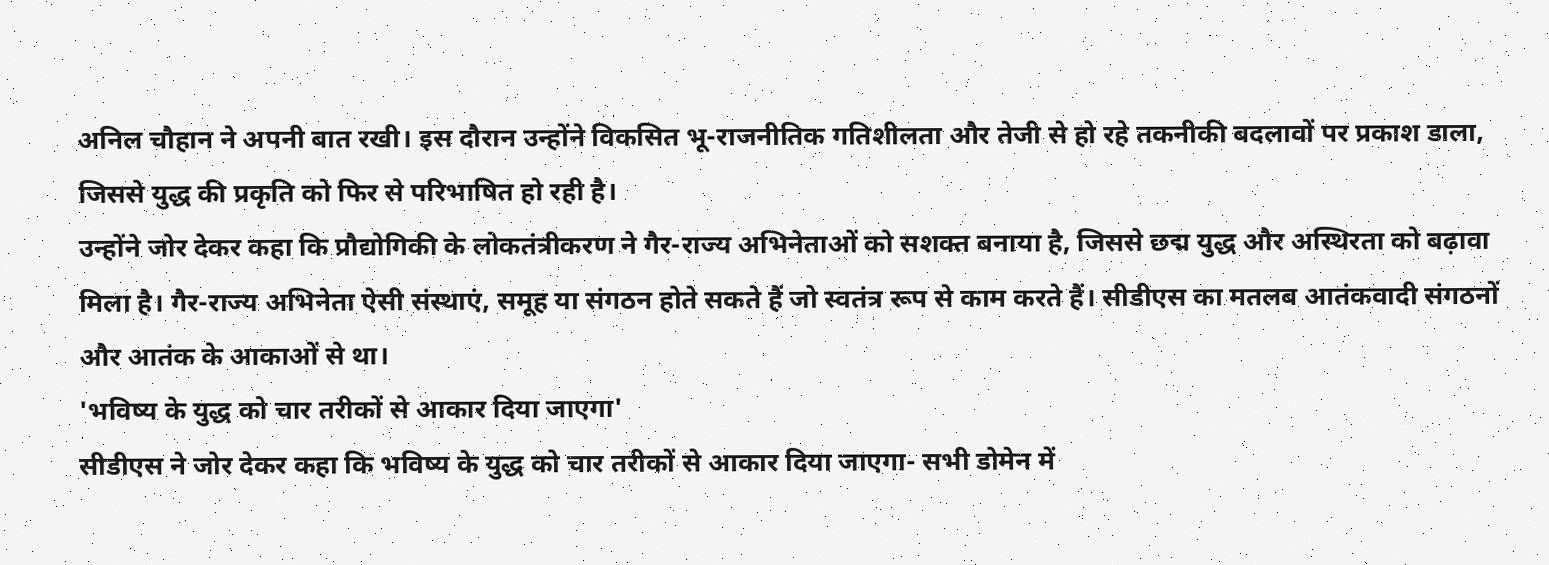अनिल चौहान ने अपनी बात रखी। इस दौरान उन्होंने विकसित भू-राजनीतिक गतिशीलता और तेजी से हो रहे तकनीकी बदलावों पर प्रकाश डाला, जिससे युद्ध की प्रकृति को फिर से परिभाषित हो रही है।
उन्होंने जोर देकर कहा कि प्रौद्योगिकी के लोकतंत्रीकरण ने गैर-राज्य अभिनेताओं को सशक्त बनाया है, जिससे छद्म युद्ध और अस्थिरता को बढ़ावा मिला है। गैर-राज्य अभिनेता ऐसी संस्थाएं, समूह या संगठन होते सकते हैं जो स्वतंत्र रूप से काम करते हैं। सीडीएस का मतलब आतंकवादी संगठनों और आतंक के आकाओं से था।
'भविष्य के युद्ध को चार तरीकों से आकार दिया जाएगा'
सीडीएस ने जोर देकर कहा कि भविष्य के युद्ध को चार तरीकों से आकार दिया जाएगा- सभी डोमेन में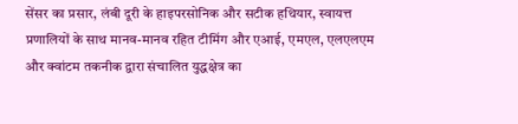सेंसर का प्रसार, लंबी दूरी के हाइपरसोनिक और सटीक हथियार, स्वायत्त प्रणालियों के साथ मानव-मानव रहित टीमिंग और एआई, एमएल, एलएलएम और क्वांटम तकनीक द्वारा संचालित युद्धक्षेत्र का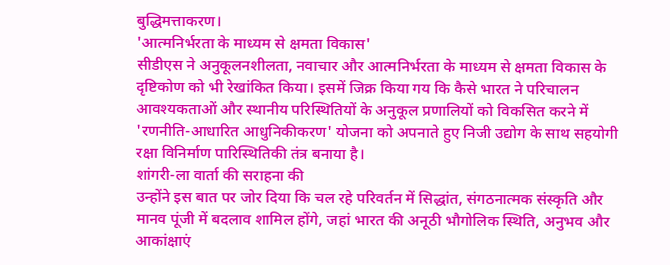बुद्धिमत्ताकरण।
'आत्मनिर्भरता के माध्यम से क्षमता विकास'
सीडीएस ने अनुकूलनशीलता, नवाचार और आत्मनिर्भरता के माध्यम से क्षमता विकास के दृष्टिकोण को भी रेखांकित किया। इसमें जिक्र किया गय कि कैसे भारत ने परिचालन आवश्यकताओं और स्थानीय परिस्थितियों के अनुकूल प्रणालियों को विकसित करने में 'रणनीति-आधारित आधुनिकीकरण' योजना को अपनाते हुए निजी उद्योग के साथ सहयोगी रक्षा विनिर्माण पारिस्थितिकी तंत्र बनाया है।
शांगरी-ला वार्ता की सराहना की
उन्होंने इस बात पर जोर दिया कि चल रहे परिवर्तन में सिद्धांत, संगठनात्मक संस्कृति और मानव पूंजी में बदलाव शामिल होंगे, जहां भारत की अनूठी भौगोलिक स्थिति, अनुभव और आकांक्षाएं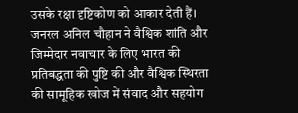उसके रक्षा दृष्टिकोण को आकार देती हैं। जनरल अनिल चौहान ने वैश्विक शांति और जिम्मेदार नवाचार के लिए भारत की प्रतिबद्धता की पुष्टि की और वैश्विक स्थिरता की सामूहिक खोज में संवाद और सहयोग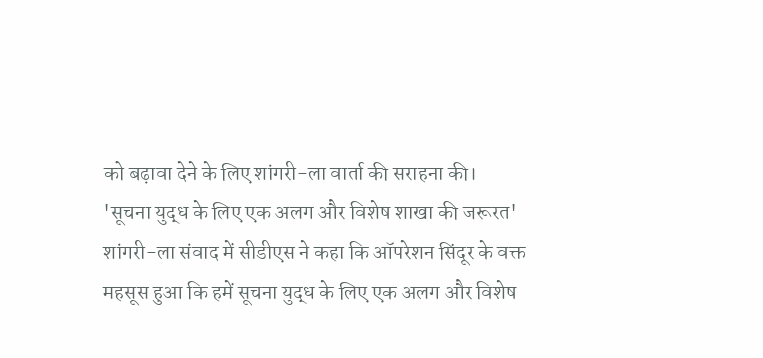को बढ़ावा देने के लिए शांगरी-ला वार्ता की सराहना की।
'सूचना युद्ध के लिए एक अलग और विशेष शाखा की जरूरत'
शांगरी-ला संवाद में सीडीएस ने कहा कि ऑपरेशन सिंदूर के वक्त महसूस हुआ कि हमें सूचना युद्ध के लिए एक अलग और विशेष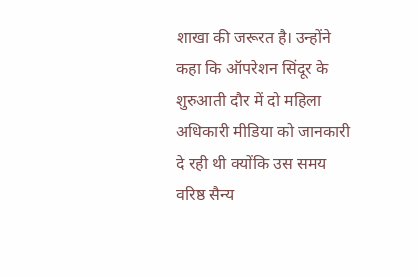शाखा की जरूरत है। उन्होंने कहा कि ऑपरेशन सिंदूर के शुरुआती दौर में दो महिला अधिकारी मीडिया को जानकारी दे रही थी क्योंकि उस समय वरिष्ठ सैन्य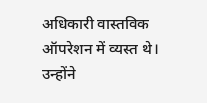अधिकारी वास्तविक ऑपरेशन में व्यस्त थे। उन्होंने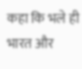कहा कि भले ही भारत और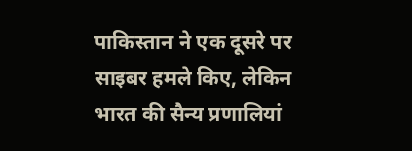पाकिस्तान ने एक दूसरे पर साइबर हमले किए, लेकिन भारत की सैन्य प्रणालियां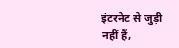इंटरनेट से जुड़ी नहीं हैं,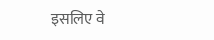इसलिए वे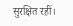सुरक्षित रहीं।